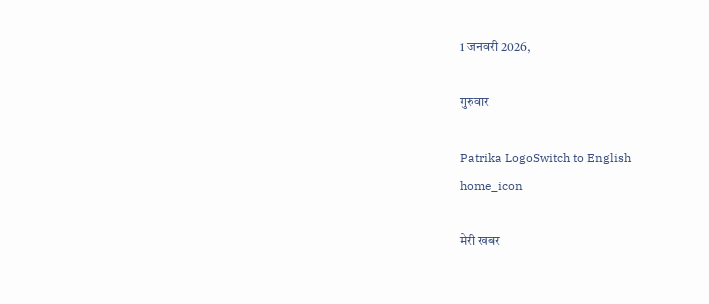1 जनवरी 2026,

गुरुवार

Patrika LogoSwitch to English
home_icon

मेरी खबर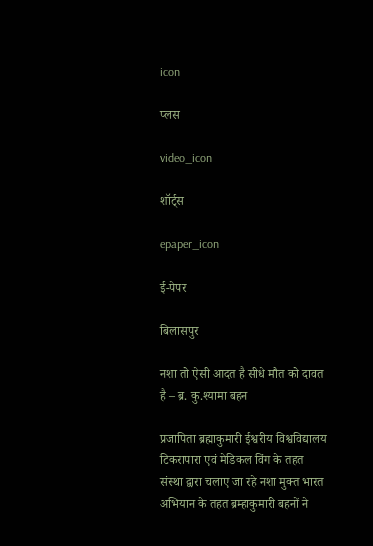icon

प्लस

video_icon

शॉर्ट्स

epaper_icon

ई-पेपर

बिलासपुर

नशा तो ऐसी आदत है सीधे मौत को दावत है – ब्र. कु.श्यामा बहन

प्रजापिता ब्रह्माकुमारी ईश्वरीय विश्वविद्यालय टिकरापारा एवं मेडिकल विंग के तहत संस्था द्वारा चलाए जा रहे नशा मुक्त भारत अभियान के तहत ब्रम्हाकुमारी बहनों ने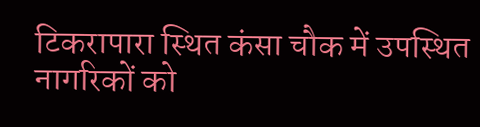टिकरापारा स्थित कंसा चौक में उपस्थित नागरिकों को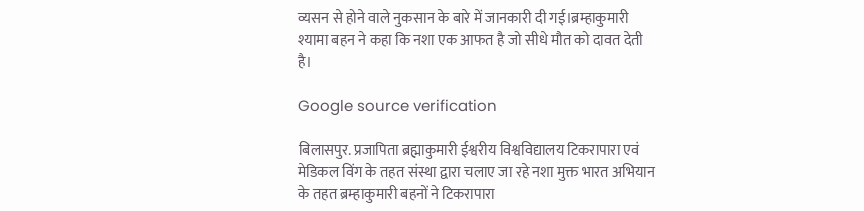व्यसन से होने वाले नुकसान के बारे में जानकारी दी गई।ब्रम्हाकुमारी श्यामा बहन ने कहा कि नशा एक आफत है जो सीधे मौत को दावत देती है।

Google source verification

बिलासपुर. प्रजापिता ब्रह्माकुमारी ईश्वरीय विश्वविद्यालय टिकरापारा एवं मेडिकल विंग के तहत संस्था द्वारा चलाए जा रहे नशा मुक्त भारत अभियान के तहत ब्रम्हाकुमारी बहनों ने टिकरापारा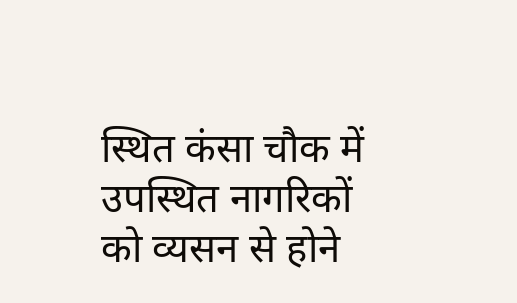स्थित कंसा चौक में उपस्थित नागरिकों को व्यसन से होने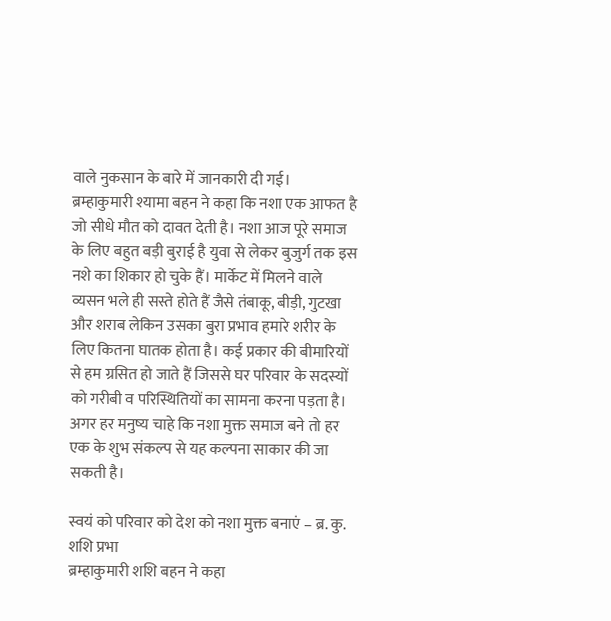वाले नुकसान के बारे में जानकारी दी गई।
ब्रम्हाकुमारी श्यामा बहन ने कहा कि नशा एक आफत है जो सीधे मौत को दावत देती है। नशा आज पूरे समाज के लिए बहुत बड़ी बुराई है युवा से लेकर बुजुर्ग तक इस नशे का शिकार हो चुके हैं। मार्केट में मिलने वाले व्यसन भले ही सस्ते होते हैं जैसे तंबाकू, बीड़ी, गुटखा और शराब लेकिन उसका बुरा प्रभाव हमारे शरीर के लिए कितना घातक होता है। कई प्रकार की बीमारियों से हम ग्रसित हो जाते हैं जिससे घर परिवार के सदस्यों को गरीबी व परिस्थितियों का सामना करना पड़ता है। अगर हर मनुष्य चाहे कि नशा मुक्त समाज बने तो हर एक के शुभ संकल्प से यह कल्पना साकार की जा सकती है।

स्वयं को परिवार को देश को नशा मुक्त बनाएं – ब्र. कु. शशि प्रभा
ब्रम्हाकुमारी शशि बहन ने कहा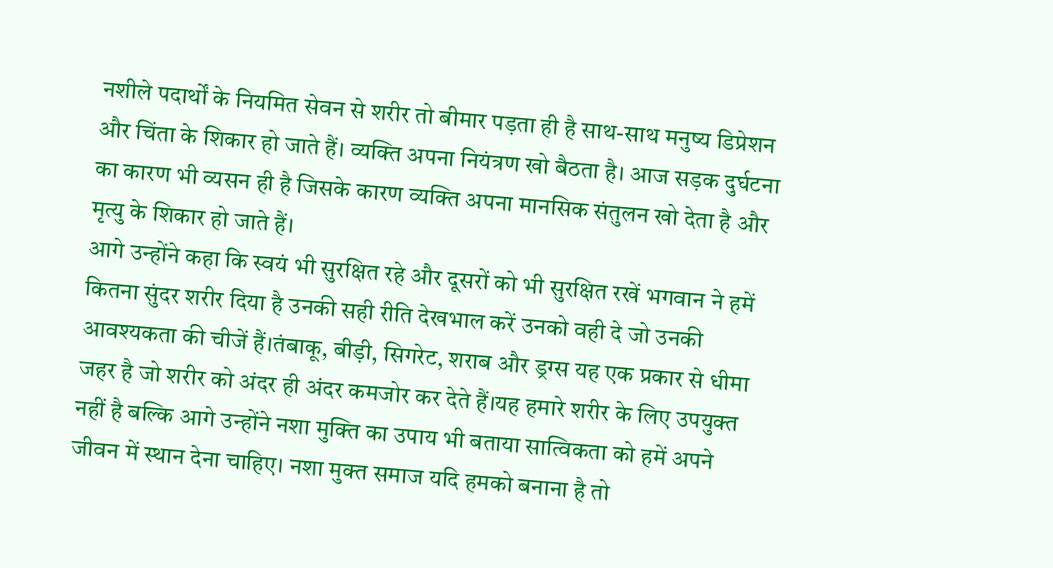नशीले पदार्थों के नियमित सेवन से शरीर तो बीमार पड़ता ही है साथ-साथ मनुष्य डिप्रेशन और चिंता के शिकार हो जाते हैं। व्यक्ति अपना नियंत्रण खो बैठता है। आज सड़क दुर्घटना का कारण भी व्यसन ही है जिसके कारण व्यक्ति अपना मानसिक संतुलन खो देता है और मृत्यु के शिकार हो जाते हैं।
आगे उन्होंने कहा कि स्वयं भी सुरक्षित रहे और दूसरों को भी सुरक्षित रखें भगवान ने हमें कितना सुंदर शरीर दिया है उनकी सही रीति देखभाल करें उनको वही दे जो उनकी आवश्यकता की चीजें हैं।तंबाकू, बीड़ी, सिगरेट, शराब और ड्रग्स यह एक प्रकार से धीमा जहर है जो शरीर को अंदर ही अंदर कमजोर कर देते हैं।यह हमारे शरीर के लिए उपयुक्त नहीं है बल्कि आगे उन्होंने नशा मुक्ति का उपाय भी बताया सात्विकता को हमें अपने जीवन में स्थान देना चाहिए। नशा मुक्त समाज यदि हमको बनाना है तो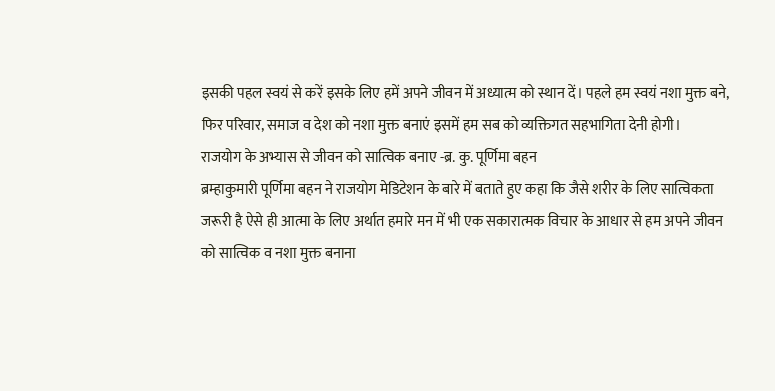इसकी पहल स्वयं से करें इसके लिए हमें अपने जीवन में अध्यात्म को स्थान दें। पहले हम स्वयं नशा मुक्त बने, फिर परिवार, समाज व देश को नशा मुक्त बनाएं इसमें हम सब को व्यक्तिगत सहभागिता देनी होगी।
राजयोग के अभ्यास से जीवन को सात्विक बनाए -ब्र. कु. पूर्णिमा बहन
ब्रम्हाकुमारी पूर्णिमा बहन ने राजयोग मेडिटेशन के बारे में बताते हुए कहा कि जैसे शरीर के लिए सात्विकता जरूरी है ऐसे ही आत्मा के लिए अर्थात हमारे मन में भी एक सकारात्मक विचार के आधार से हम अपने जीवन को सात्विक व नशा मुक्त बनाना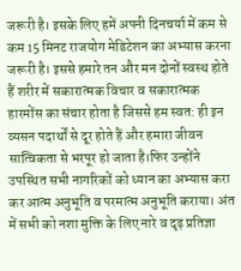जरूरी है। इसके लिए हमें अपनी दिनचर्या में कम से कम 15 मिनट राजयोग मेडिटेशन का अभ्यास करना जरूरी है। इससे हमारे तन और मन दोनों स्वस्थ होते हैं शरीर में सकारात्मक विचार व सकारात्मक हारमोंस का संचार होता है जिससे हम स्वत: ही इन व्यसन पदार्थों से दूर होते हैं और हमारा जीवन सात्विकता से भरपूर हो जाता है।फिर उन्होंने उपस्थित सभी नागरिकों को ध्यान का अभ्यास करा कर आत्म अनुभूति व परमात्म अनुभूति कराया। अंत में सभी को नशा मुक्ति के लिए नारे व दृढ़ प्रतिज्ञा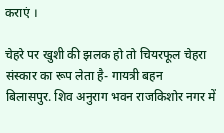कराएं ।

चेहरे पर खुशी की झलक हो तो चियरफूल चेहरा संस्कार का रूप लेता है- गायत्री बहन
बिलासपुर. शिव अनुराग भवन राजकिशोर नगर में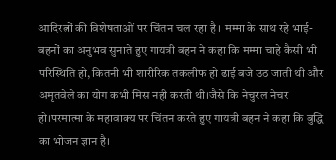आदिरत्नों की विशेषताओं पर चिंतन चल रहा है । मम्मा के साथ रहे भाई-बहनों का अनुभव सुनाते हुए गायत्री बहन ने कहा कि मम्मा चाहे कैसी भी परिस्थिति हो, कितनी भी शारीरिक तकलीफ हो ढाई बजे उठ जाती थी और अमृतवेले का योग कभी मिस नही करती थी।जैसे कि नेचुरल नेचर हो।परमात्मा के महावाक्य पर चिंतन करते हुए गायत्री बहन ने कहा कि बुद्धि का भोजन ज्ञान है।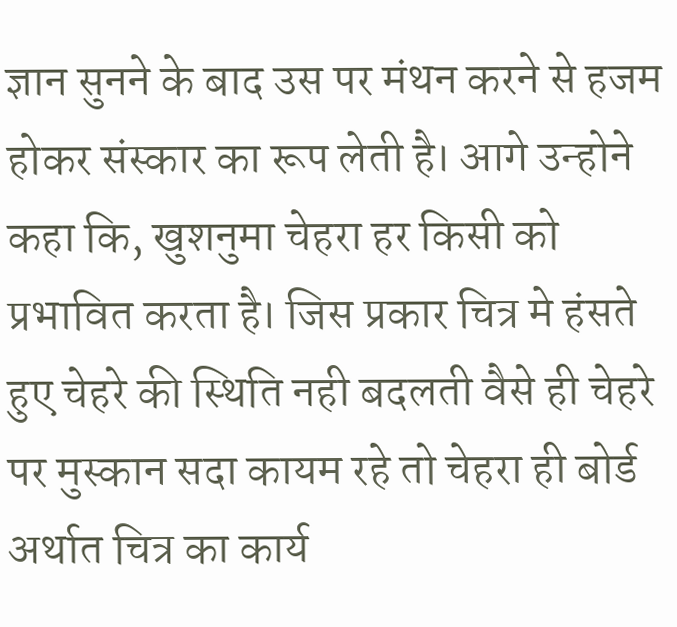ज्ञान सुनने के बाद उस पर मंथन करने से हजम होकर संस्कार का रूप लेती है। आगे उन्होने कहा कि, खुशनुमा चेहरा हर किसी को प्रभावित करता है। जिस प्रकार चित्र मे हंसते हुए चेहरे की स्थिति नही बदलती वैसे ही चेहरे पर मुस्कान सदा कायम रहे तो चेहरा ही बोर्ड अर्थात चित्र का कार्य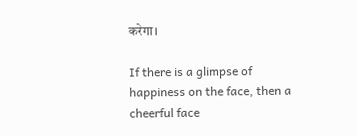करेगा।

If there is a glimpse of happiness on the face, then a cheerful face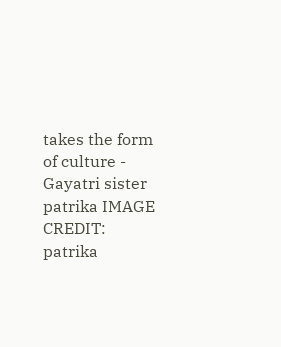takes the form of culture - Gayatri sister
patrika IMAGE CREDIT: patrika